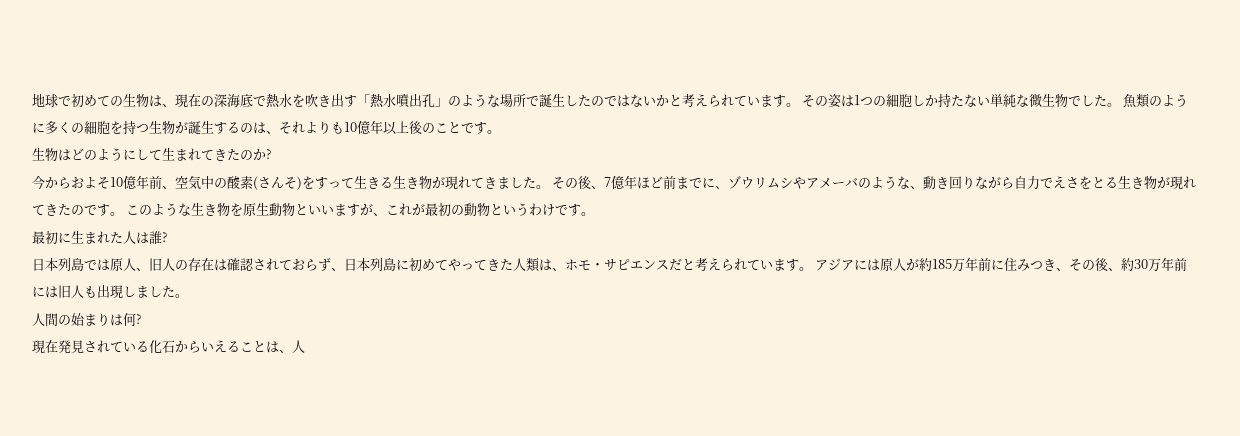地球で初めての生物は、現在の深海底で熱水を吹き出す「熱水噴出孔」のような場所で誕生したのではないかと考えられています。 その姿は1つの細胞しか持たない単純な微生物でした。 魚類のように多くの細胞を持つ生物が誕生するのは、それよりも10億年以上後のことです。
生物はどのようにして生まれてきたのか?
今からおよそ10億年前、空気中の酸素(さんそ)をすって生きる生き物が現れてきました。 その後、7億年ほど前までに、ゾウリムシやアメーバのような、動き回りながら自力でえさをとる生き物が現れてきたのです。 このような生き物を原生動物といいますが、これが最初の動物というわけです。
最初に生まれた人は誰?
日本列島では原人、旧人の存在は確認されておらず、日本列島に初めてやってきた人類は、ホモ・サピエンスだと考えられています。 アジアには原人が約185万年前に住みつき、その後、約30万年前には旧人も出現しました。
人間の始まりは何?
現在発見されている化石からいえることは、人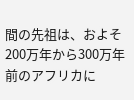間の先祖は、およそ200万年から300万年前のアフリカに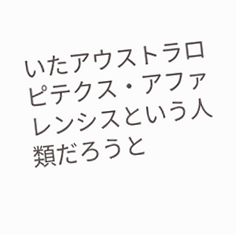いたアウストラロピテクス・アファレンシスという人類だろうと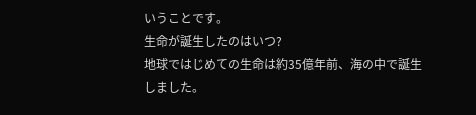いうことです。
生命が誕生したのはいつ?
地球ではじめての生命は約35億年前、海の中で誕生しました。